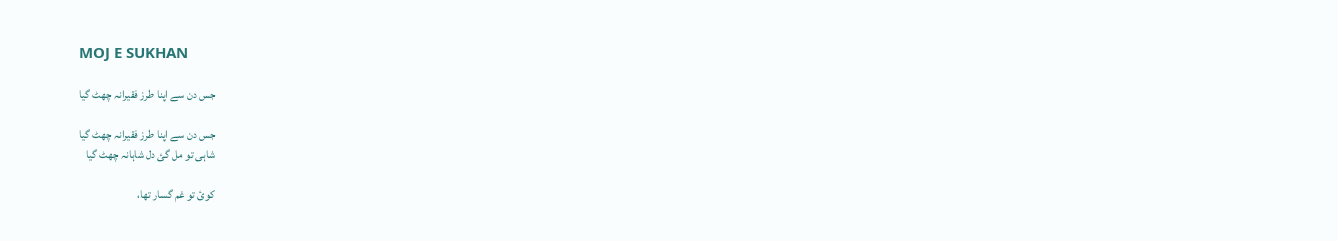MOJ E SUKHAN

جس دن سے اپنا طرز فقیرانہ چھٹ گيا

جس دن سے اپنا طرز فقیرانہ چھٹ گيا
شاہی تو مل گئ دل شاہانہ چھٹ گيا

کوئ تو غم گسار تھا،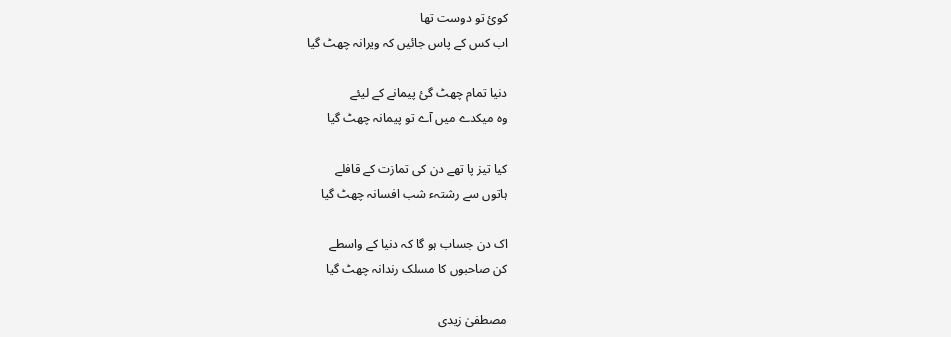کوئ تو دوست تھا
اب کس کے پاس جائیں کہ ویرانہ چھٹ گيا

دنیا تمام چھٹ گئ پیمانے کے ليئے
وہ میکدے میں آے تو پیمانہ چھٹ گيا

کیا تیز پا تھے دن کی تمازت کے قافلے
ہاتوں سے رشتہء شب افسانہ چھٹ گیا

اک دن جساب ہو گا کہ دنیا کے واسطے
کن صاحبوں کا مسلک رندانہ چھٹ گیا

مصطفیٰ زیدی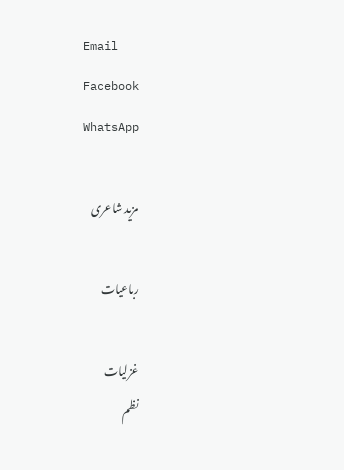Email
Facebook
WhatsApp

مزید شاعری

رباعیات

غزلیات
نظم